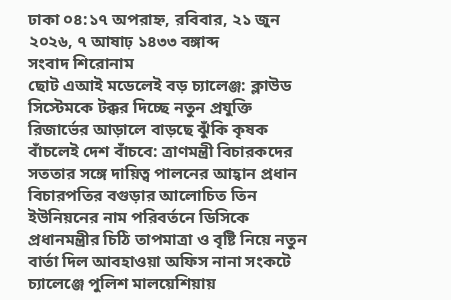ঢাকা ০৪:১৭ অপরাহ্ন, রবিবার, ২১ জুন ২০২৬, ৭ আষাঢ় ১৪৩৩ বঙ্গাব্দ
সংবাদ শিরোনাম
ছোট এআই মডেলেই বড় চ্যালেঞ্জ: ক্লাউড সিস্টেমকে টক্কর দিচ্ছে নতুন প্রযুক্তি রিজার্ভের আড়ালে বাড়ছে ঝুঁকি কৃষক বাঁচলেই দেশ বাঁচবে: ত্রাণমন্ত্রী বিচারকদের সততার সঙ্গে দায়িত্ব পালনের আহ্বান প্রধান বিচারপতির বগুড়ার আলোচিত তিন ইউনিয়নের নাম পরিবর্তনে ডিসিকে প্রধানমন্ত্রীর চিঠি তাপমাত্রা ও বৃষ্টি নিয়ে নতুন বার্তা দিল আবহাওয়া অফিস নানা সংকটে চ্যালেঞ্জে পুলিশ মালয়েশিয়ায়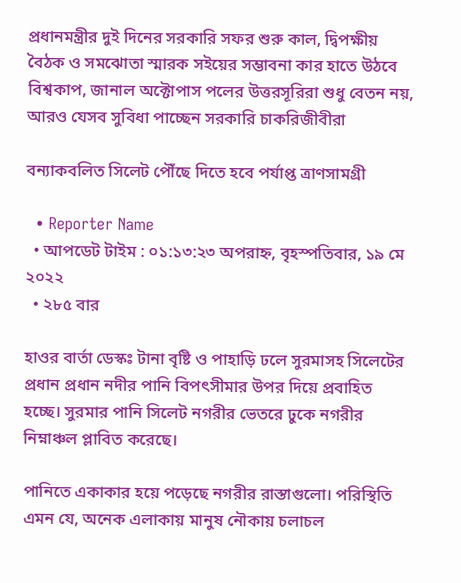প্রধানমন্ত্রীর দুই দিনের সরকারি সফর শুরু কাল, দ্বিপক্ষীয় বৈঠক ও সমঝোতা স্মারক সইয়ের সম্ভাবনা কার হাতে উঠবে বিশ্বকাপ, জানাল অক্টোপাস পলের উত্তরসূরিরা শুধু বেতন নয়, আরও যেসব সুবিধা পাচ্ছেন সরকারি চাকরিজীবীরা

বন্যাকবলিত সিলেট পৌঁছে দিতে হবে পর্যাপ্ত ত্রাণসামগ্রী

  • Reporter Name
  • আপডেট টাইম : ০১:১৩:২৩ অপরাহ্ন, বৃহস্পতিবার, ১৯ মে ২০২২
  • ২৮৫ বার

হাওর বার্তা ডেস্কঃ টানা বৃষ্টি ও পাহাড়ি ঢলে সুরমাসহ সিলেটের প্রধান প্রধান নদীর পানি বিপৎসীমার উপর দিয়ে প্রবাহিত হচ্ছে। সুরমার পানি সিলেট নগরীর ভেতরে ঢুকে নগরীর নিম্নাঞ্চল প্লাবিত করেছে।

পানিতে একাকার হয়ে পড়েছে নগরীর রাস্তাগুলো। পরিস্থিতি এমন যে, অনেক এলাকায় মানুষ নৌকায় চলাচল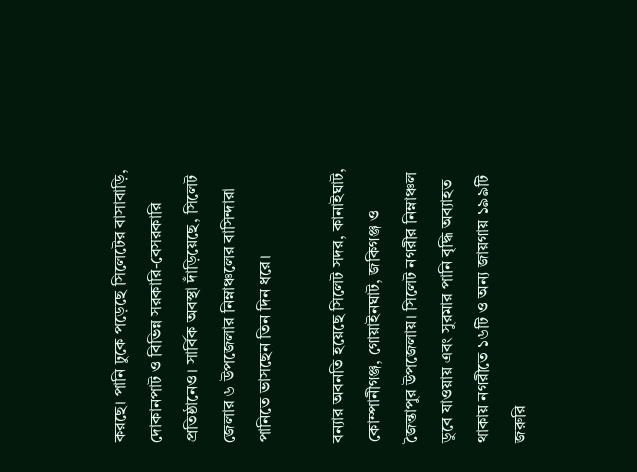করছে। পানি ঢুকে পড়েছে সিলেটের বাসাবাড়ি, দোকানপাট ও বিভিন্ন সরকারি-বেসরকারি প্রতিষ্ঠানেও। সার্বিক অবস্থা দাঁড়িয়েছে, সিলেট জেলার ৬ উপজেলার নিম্নাঞ্চলের বাসিন্দারা পানিতে ভাসছেন তিন দিন ধরে।

বন্যার অবনতি হয়েছে সিলেট সদর, কানাইঘাট, কোম্পানীগঞ্জ, গোয়াইনঘাট, জকিগঞ্জ ও জৈন্তাপুর উপজেলায়। সিলেট নগরীর নিম্নাঞ্চল ডুবে যাওয়ায় এবং সুরমার পানি বৃদ্ধি অব্যাহত থাকায় নগরীতে ১৬টি ও অন্য জায়গায় ১৯৯টি জরুরি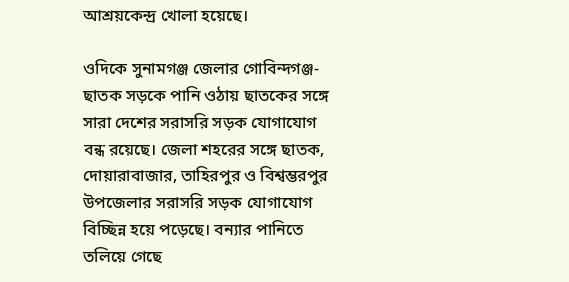আশ্রয়কেন্দ্র খোলা হয়েছে।

ওদিকে সুনামগঞ্জ জেলার গোবিন্দগঞ্জ-ছাতক সড়কে পানি ওঠায় ছাতকের সঙ্গে সারা দেশের সরাসরি সড়ক যোগাযোগ বন্ধ রয়েছে। জেলা শহরের সঙ্গে ছাতক, দোয়ারাবাজার, তাহিরপুর ও বিশ্বম্ভরপুর উপজেলার সরাসরি সড়ক যোগাযোগ বিচ্ছিন্ন হয়ে পড়েছে। বন্যার পানিতে তলিয়ে গেছে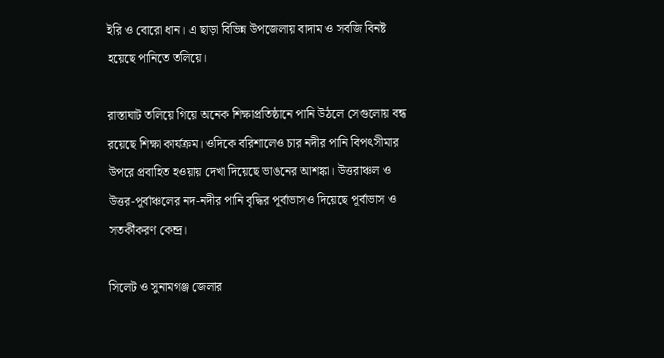ইরি ও বোরো ধান। এ ছাড়া বিভিন্ন উপজেলায় বাদাম ও সবজি বিনষ্ট হয়েছে পানিতে তলিয়ে।

রাস্তাঘাট তলিয়ে গিয়ে অনেক শিক্ষাপ্রতিষ্ঠানে পানি উঠলে সেগুলোয় বন্ধ রয়েছে শিক্ষা কার্যক্রম। ওদিকে বরিশালেও চার নদীর পানি বিপৎসীমার উপরে প্রবাহিত হওয়ায় দেখা দিয়েছে ভাঙনের আশঙ্কা। উত্তরাঞ্চল ও উত্তর-পূর্বাঞ্চলের নদ-নদীর পানি বৃদ্ধির পূর্বাভাসও দিয়েছে পূর্বাভাস ও সতর্কীকরণ কেন্দ্র।

সিলেট ও সুনামগঞ্জ জেলার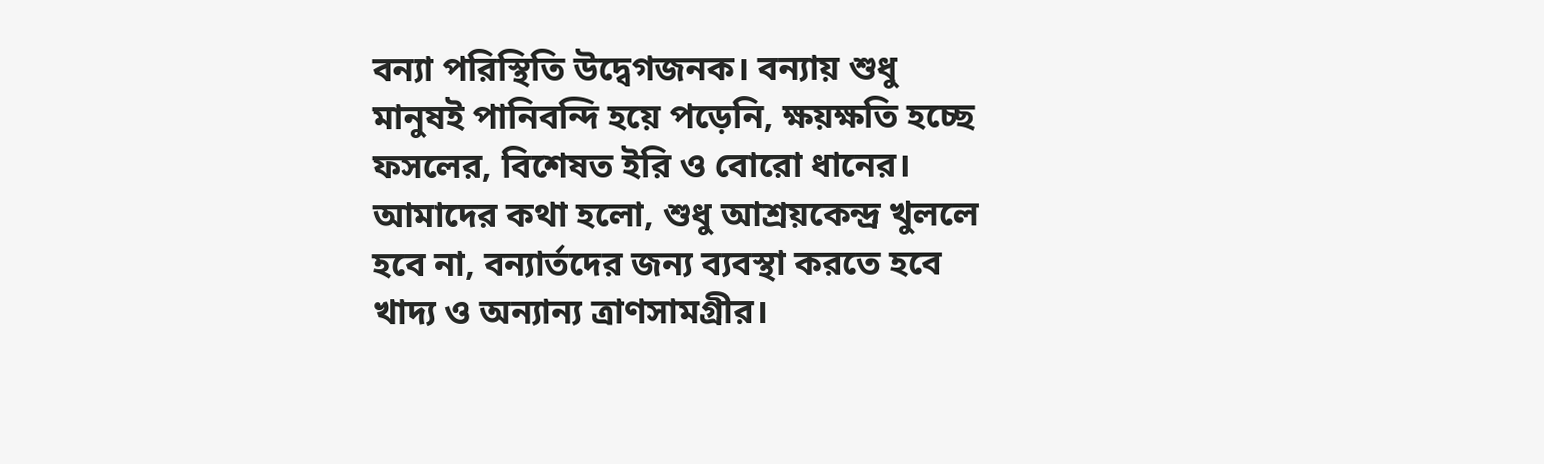বন্যা পরিস্থিতি উদ্বেগজনক। বন্যায় শুধু মানুষই পানিবন্দি হয়ে পড়েনি, ক্ষয়ক্ষতি হচ্ছে ফসলের, বিশেষত ইরি ও বোরো ধানের। আমাদের কথা হলো, শুধু আশ্রয়কেন্দ্র খুললে হবে না, বন্যার্তদের জন্য ব্যবস্থা করতে হবে খাদ্য ও অন্যান্য ত্রাণসামগ্রীর।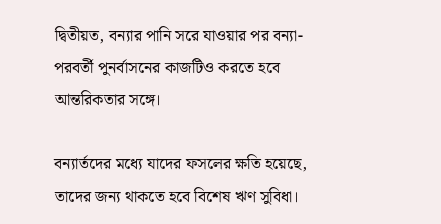দ্বিতীয়ত, বন্যার পানি সরে যাওয়ার পর বন্যা-পরবর্তী পুনর্বাসনের কাজটিও করতে হবে আন্তরিকতার সঙ্গে।

বন্যার্তদের মধ্যে যাদের ফসলের ক্ষতি হয়েছে, তাদের জন্য থাকতে হবে বিশেষ ঋণ সুবিধা।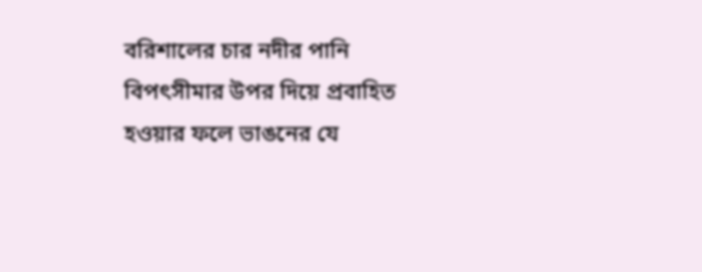বরিশালের চার নদীর পানি বিপৎসীমার উপর দিয়ে প্রবাহিত হওয়ার ফলে ভাঙনের যে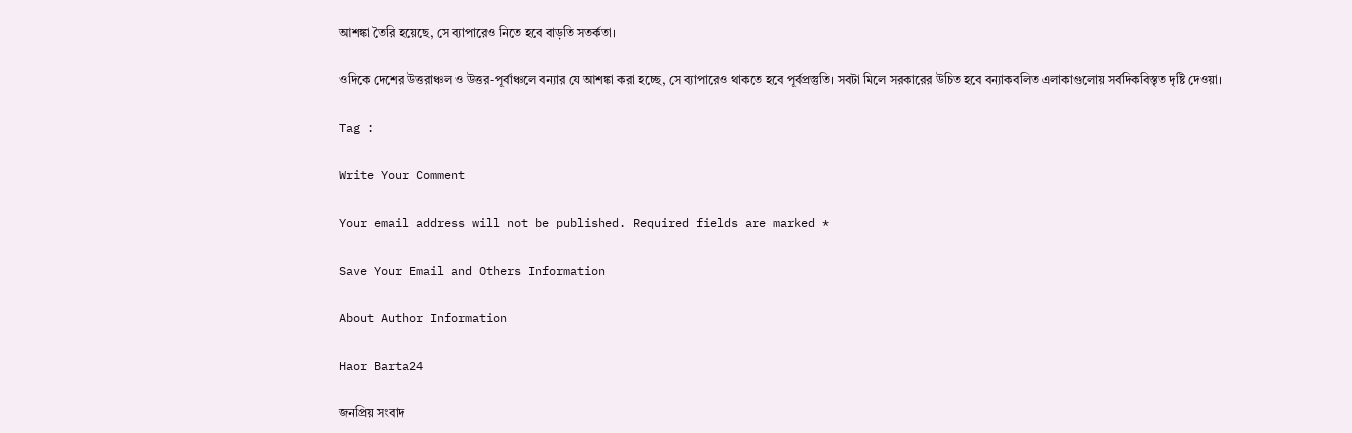আশঙ্কা তৈরি হয়েছে, সে ব্যাপারেও নিতে হবে বাড়তি সতর্কতা।

ওদিকে দেশের উত্তরাঞ্চল ও উত্তর-পূর্বাঞ্চলে বন্যার যে আশঙ্কা করা হচ্ছে, সে ব্যাপারেও থাকতে হবে পূর্বপ্রস্তুতি। সবটা মিলে সরকারের উচিত হবে বন্যাকবলিত এলাকাগুলোয় সর্বদিকবিস্তৃত দৃষ্টি দেওয়া।

Tag :

Write Your Comment

Your email address will not be published. Required fields are marked *

Save Your Email and Others Information

About Author Information

Haor Barta24

জনপ্রিয় সংবাদ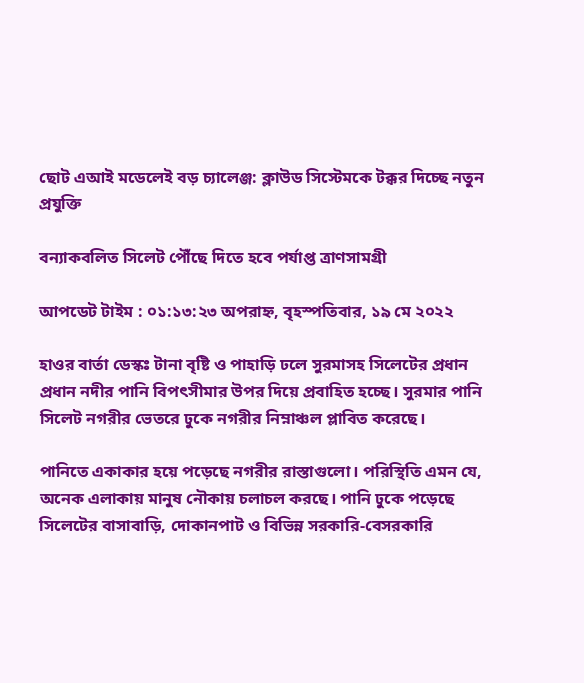ছোট এআই মডেলেই বড় চ্যালেঞ্জ: ক্লাউড সিস্টেমকে টক্কর দিচ্ছে নতুন প্রযুক্তি

বন্যাকবলিত সিলেট পৌঁছে দিতে হবে পর্যাপ্ত ত্রাণসামগ্রী

আপডেট টাইম : ০১:১৩:২৩ অপরাহ্ন, বৃহস্পতিবার, ১৯ মে ২০২২

হাওর বার্তা ডেস্কঃ টানা বৃষ্টি ও পাহাড়ি ঢলে সুরমাসহ সিলেটের প্রধান প্রধান নদীর পানি বিপৎসীমার উপর দিয়ে প্রবাহিত হচ্ছে। সুরমার পানি সিলেট নগরীর ভেতরে ঢুকে নগরীর নিম্নাঞ্চল প্লাবিত করেছে।

পানিতে একাকার হয়ে পড়েছে নগরীর রাস্তাগুলো। পরিস্থিতি এমন যে, অনেক এলাকায় মানুষ নৌকায় চলাচল করছে। পানি ঢুকে পড়েছে সিলেটের বাসাবাড়ি, দোকানপাট ও বিভিন্ন সরকারি-বেসরকারি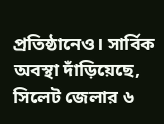প্রতিষ্ঠানেও। সার্বিক অবস্থা দাঁড়িয়েছে, সিলেট জেলার ৬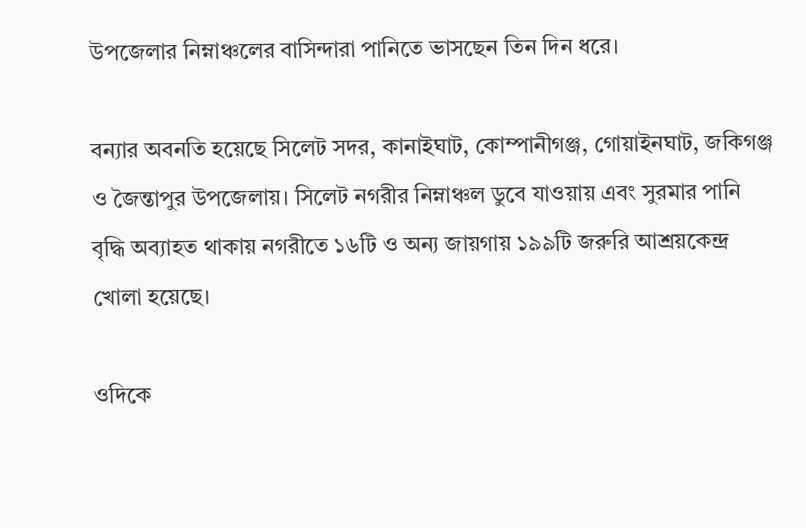উপজেলার নিম্নাঞ্চলের বাসিন্দারা পানিতে ভাসছেন তিন দিন ধরে।

বন্যার অবনতি হয়েছে সিলেট সদর, কানাইঘাট, কোম্পানীগঞ্জ, গোয়াইনঘাট, জকিগঞ্জ ও জৈন্তাপুর উপজেলায়। সিলেট নগরীর নিম্নাঞ্চল ডুবে যাওয়ায় এবং সুরমার পানি বৃদ্ধি অব্যাহত থাকায় নগরীতে ১৬টি ও অন্য জায়গায় ১৯৯টি জরুরি আশ্রয়কেন্দ্র খোলা হয়েছে।

ওদিকে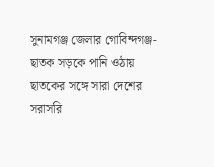সুনামগঞ্জ জেলার গোবিন্দগঞ্জ-ছাতক সড়কে পানি ওঠায় ছাতকের সঙ্গে সারা দেশের সরাসরি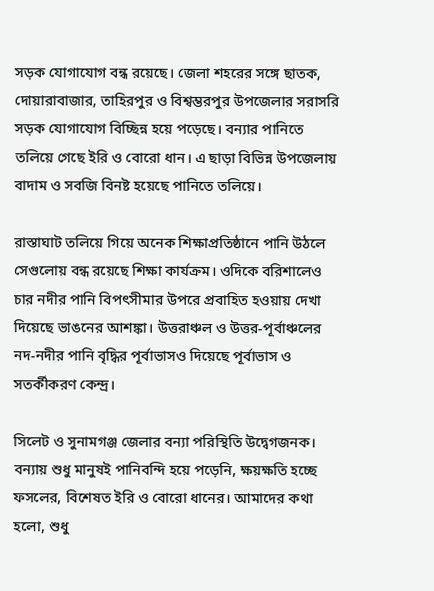সড়ক যোগাযোগ বন্ধ রয়েছে। জেলা শহরের সঙ্গে ছাতক, দোয়ারাবাজার, তাহিরপুর ও বিশ্বম্ভরপুর উপজেলার সরাসরি সড়ক যোগাযোগ বিচ্ছিন্ন হয়ে পড়েছে। বন্যার পানিতে তলিয়ে গেছে ইরি ও বোরো ধান। এ ছাড়া বিভিন্ন উপজেলায় বাদাম ও সবজি বিনষ্ট হয়েছে পানিতে তলিয়ে।

রাস্তাঘাট তলিয়ে গিয়ে অনেক শিক্ষাপ্রতিষ্ঠানে পানি উঠলে সেগুলোয় বন্ধ রয়েছে শিক্ষা কার্যক্রম। ওদিকে বরিশালেও চার নদীর পানি বিপৎসীমার উপরে প্রবাহিত হওয়ায় দেখা দিয়েছে ভাঙনের আশঙ্কা। উত্তরাঞ্চল ও উত্তর-পূর্বাঞ্চলের নদ-নদীর পানি বৃদ্ধির পূর্বাভাসও দিয়েছে পূর্বাভাস ও সতর্কীকরণ কেন্দ্র।

সিলেট ও সুনামগঞ্জ জেলার বন্যা পরিস্থিতি উদ্বেগজনক। বন্যায় শুধু মানুষই পানিবন্দি হয়ে পড়েনি, ক্ষয়ক্ষতি হচ্ছে ফসলের, বিশেষত ইরি ও বোরো ধানের। আমাদের কথা হলো, শুধু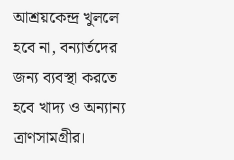আশ্রয়কেন্দ্র খুললে হবে না, বন্যার্তদের জন্য ব্যবস্থা করতে হবে খাদ্য ও অন্যান্য ত্রাণসামগ্রীর।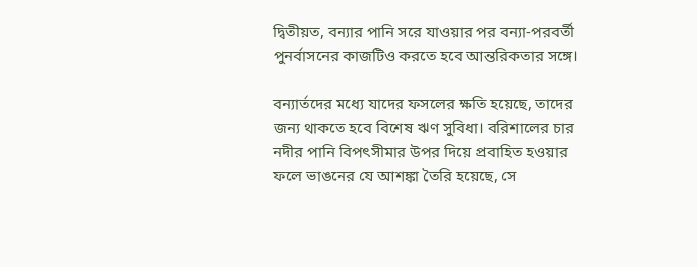দ্বিতীয়ত, বন্যার পানি সরে যাওয়ার পর বন্যা-পরবর্তী পুনর্বাসনের কাজটিও করতে হবে আন্তরিকতার সঙ্গে।

বন্যার্তদের মধ্যে যাদের ফসলের ক্ষতি হয়েছে, তাদের জন্য থাকতে হবে বিশেষ ঋণ সুবিধা। বরিশালের চার নদীর পানি বিপৎসীমার উপর দিয়ে প্রবাহিত হওয়ার ফলে ভাঙনের যে আশঙ্কা তৈরি হয়েছে, সে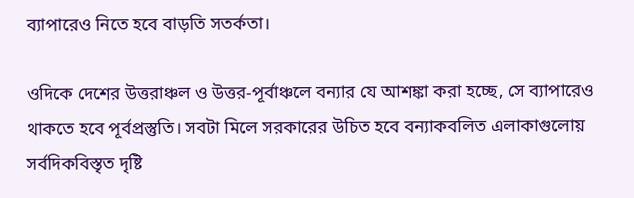ব্যাপারেও নিতে হবে বাড়তি সতর্কতা।

ওদিকে দেশের উত্তরাঞ্চল ও উত্তর-পূর্বাঞ্চলে বন্যার যে আশঙ্কা করা হচ্ছে, সে ব্যাপারেও থাকতে হবে পূর্বপ্রস্তুতি। সবটা মিলে সরকারের উচিত হবে বন্যাকবলিত এলাকাগুলোয় সর্বদিকবিস্তৃত দৃষ্টি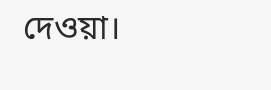দেওয়া।